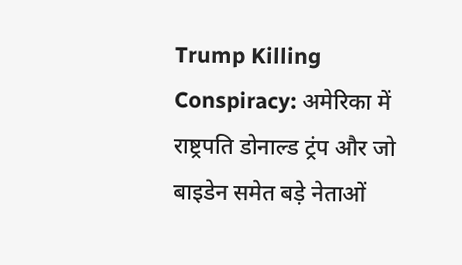Trump Killing Conspiracy: अमेरिका में राष्ट्रपति डोनाल्ड ट्रंप और जो बाइडेन समेत बड़े नेताओं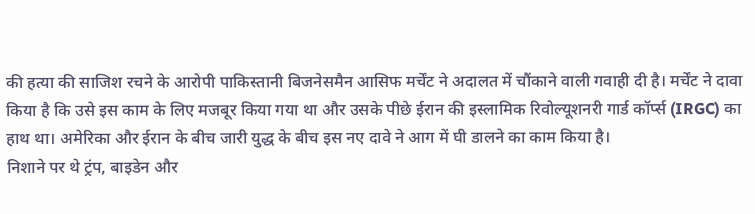की हत्या की साजिश रचने के आरोपी पाकिस्तानी बिजनेसमैन आसिफ मर्चेंट ने अदालत में चौंकाने वाली गवाही दी है। मर्चेंट ने दावा किया है कि उसे इस काम के लिए मजबूर किया गया था और उसके पीछे ईरान की इस्लामिक रिवोल्यूशनरी गार्ड कॉर्प्स (IRGC) का हाथ था। अमेरिका और ईरान के बीच जारी युद्ध के बीच इस नए दावे ने आग में घी डालने का काम किया है।
निशाने पर थे ट्रंप, बाइडेन और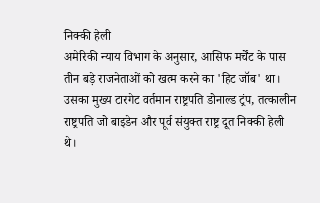निक्की हेली
अमेरिकी न्याय विभाग के अनुसार, आसिफ मर्चेंट के पास तीन बड़े राजनेताओं को खत्म करने का 'हिट जॉब' था। उसका मुख्य टारगेट वर्तमान राष्ट्रपति डोनाल्ड ट्रंप, तत्कालीन राष्ट्रपति जो बाइडेन और पूर्व संयुक्त राष्ट्र दूत निक्की हेली थे।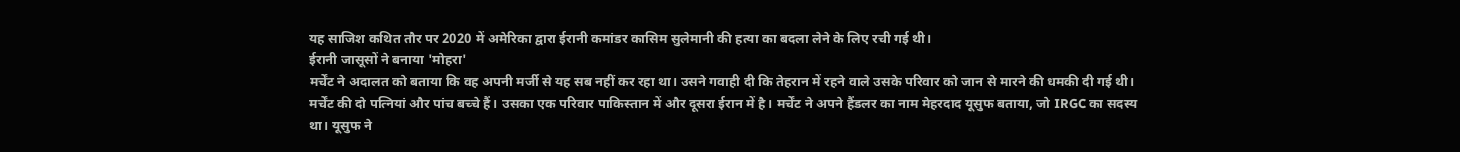यह साजिश कथित तौर पर 2020 में अमेरिका द्वारा ईरानी कमांडर कासिम सुलेमानी की हत्या का बदला लेने के लिए रची गई थी।
ईरानी जासूसों ने बनाया 'मोहरा'
मर्चेंट ने अदालत को बताया कि वह अपनी मर्जी से यह सब नहीं कर रहा था। उसने गवाही दी कि तेहरान में रहने वाले उसके परिवार को जान से मारने की धमकी दी गई थी। मर्चेंट की दो पत्नियां और पांच बच्चे हैं। उसका एक परिवार पाकिस्तान में और दूसरा ईरान में है। मर्चेंट ने अपने हैंडलर का नाम मेहरदाद यूसुफ बताया, जो IRGC का सदस्य था। यूसुफ ने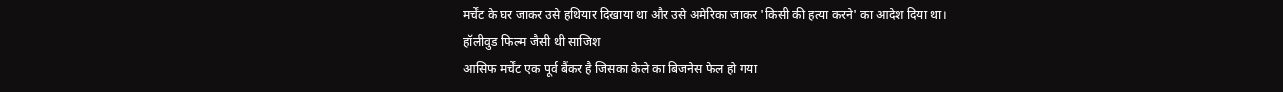मर्चेंट के घर जाकर उसे हथियार दिखाया था और उसे अमेरिका जाकर 'किसी की हत्या करने' का आदेश दिया था।
हॉलीवुड फिल्म जैसी थी साजिश
आसिफ मर्चेंट एक पूर्व बैंकर है जिसका केले का बिजनेस फेल हो गया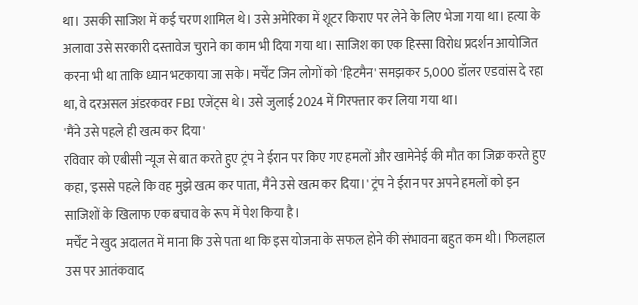था। उसकी साजिश में कई चरण शामिल थे। उसे अमेरिका में शूटर किराए पर लेने के लिए भेजा गया था। हत्या के अलावा उसे सरकारी दस्तावेज चुराने का काम भी दिया गया था। साजिश का एक हिस्सा विरोध प्रदर्शन आयोजित करना भी था ताकि ध्यान भटकाया जा सके। मर्चेंट जिन लोगों को 'हिटमैन' समझकर 5,000 डॉलर एडवांस दे रहा था, वे दरअसल अंडरकवर FBI एजेंट्स थे। उसे जुलाई 2024 में गिरफ्तार कर लिया गया था।
'मैंने उसे पहले ही खत्म कर दिया'
रविवार को एबीसी न्यूज से बात करते हुए ट्रंप ने ईरान पर किए गए हमलों और खामेनेई की मौत का जिक्र करते हुए कहा, 'इससे पहले कि वह मुझे खत्म कर पाता, मैंने उसे खत्म कर दिया।' ट्रंप ने ईरान पर अपने हमलों को इन साजिशों के खिलाफ एक बचाव के रूप में पेश किया है।
मर्चेंट ने खुद अदालत में माना कि उसे पता था कि इस योजना के सफल होने की संभावना बहुत कम थी। फिलहाल उस पर आतंकवाद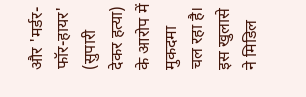और 'मर्डर-फॉर-हायर' (सुपारी देकर हत्या) के आरोप में मुकदमा चल रहा है। इस खुलासे ने मिडिल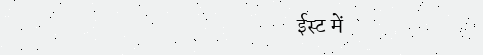ईस्ट में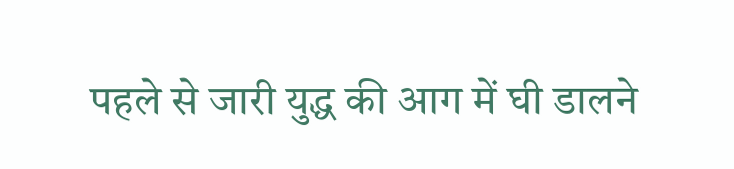पहले से जारी युद्ध की आग में घी डालने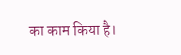का काम किया है।